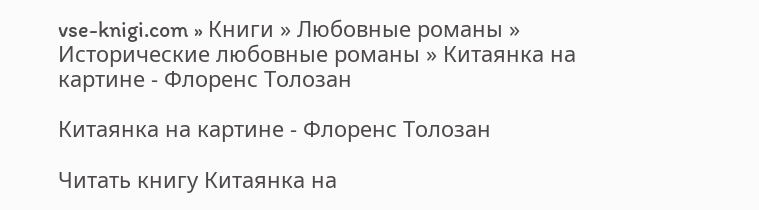vse-knigi.com » Книги » Любовные романы » Исторические любовные романы » Китаянка на картине - Флоренс Толозан

Китаянка на картине - Флоренс Толозан

Читать книгу Китаянка на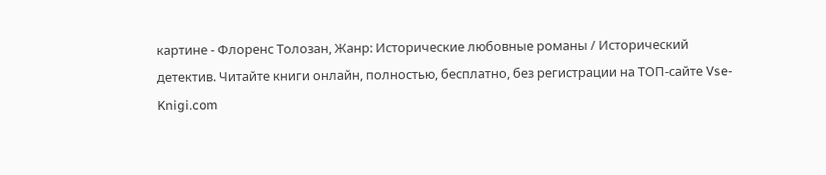картине - Флоренс Толозан, Жанр: Исторические любовные романы / Исторический детектив. Читайте книги онлайн, полностью, бесплатно, без регистрации на ТОП-сайте Vse-Knigi.com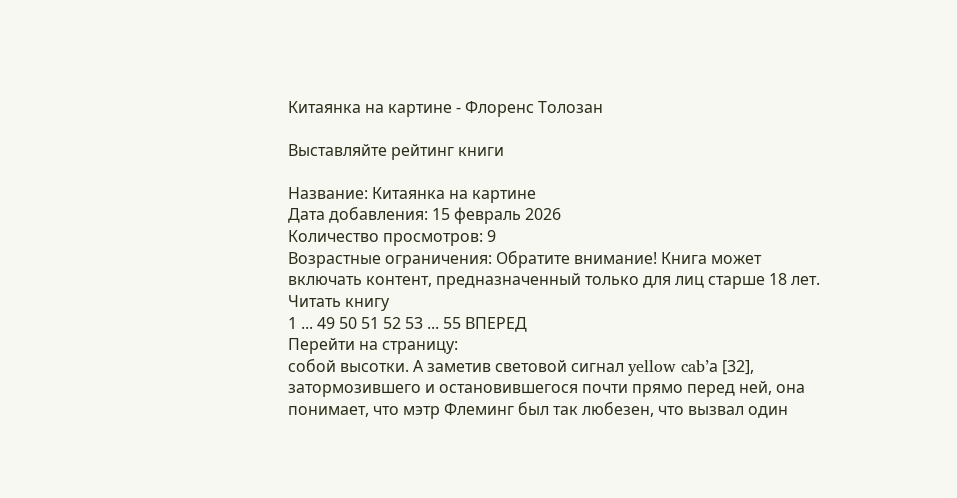Китаянка на картине - Флоренс Толозан

Выставляйте рейтинг книги

Название: Китаянка на картине
Дата добавления: 15 февраль 2026
Количество просмотров: 9
Возрастные ограничения: Обратите внимание! Книга может включать контент, предназначенный только для лиц старше 18 лет.
Читать книгу
1 ... 49 50 51 52 53 ... 55 ВПЕРЕД
Перейти на страницу:
собой высотки. А заметив световой сигнал yellow cab’а [32], затормозившего и остановившегося почти прямо перед ней, она понимает, что мэтр Флеминг был так любезен, что вызвал один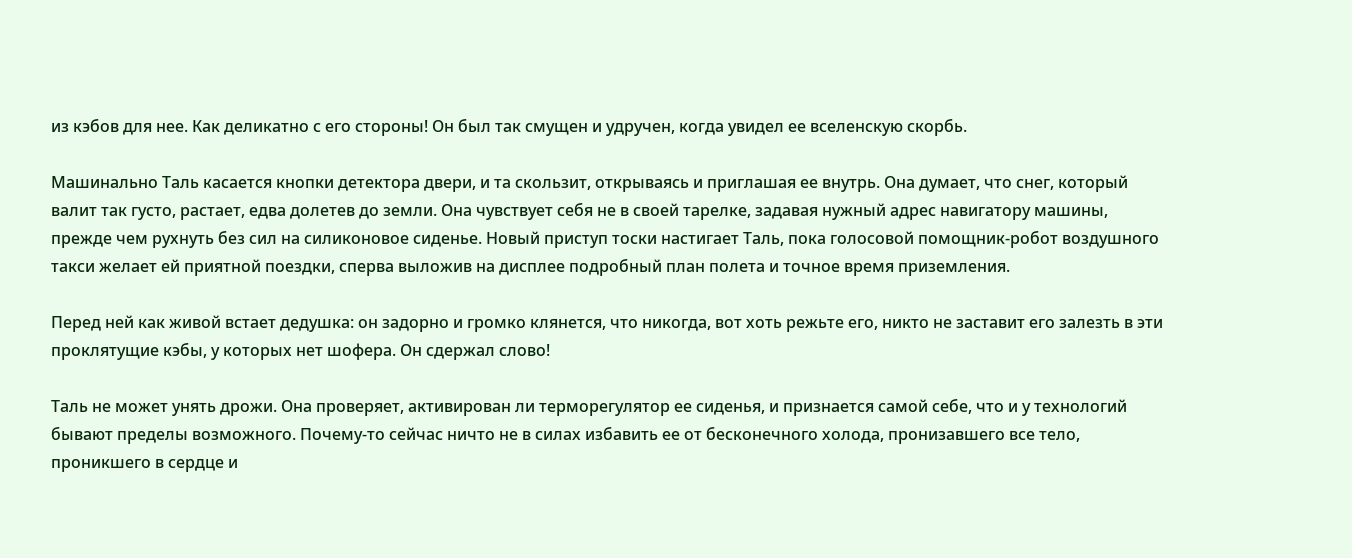из кэбов для нее. Как деликатно с его стороны! Он был так смущен и удручен, когда увидел ее вселенскую скорбь.

Машинально Таль касается кнопки детектора двери, и та скользит, открываясь и приглашая ее внутрь. Она думает, что снег, который валит так густо, растает, едва долетев до земли. Она чувствует себя не в своей тарелке, задавая нужный адрес навигатору машины, прежде чем рухнуть без сил на силиконовое сиденье. Новый приступ тоски настигает Таль, пока голосовой помощник-робот воздушного такси желает ей приятной поездки, сперва выложив на дисплее подробный план полета и точное время приземления.

Перед ней как живой встает дедушка: он задорно и громко клянется, что никогда, вот хоть режьте его, никто не заставит его залезть в эти проклятущие кэбы, у которых нет шофера. Он сдержал слово!

Таль не может унять дрожи. Она проверяет, активирован ли терморегулятор ее сиденья, и признается самой себе, что и у технологий бывают пределы возможного. Почему-то сейчас ничто не в силах избавить ее от бесконечного холода, пронизавшего все тело, проникшего в сердце и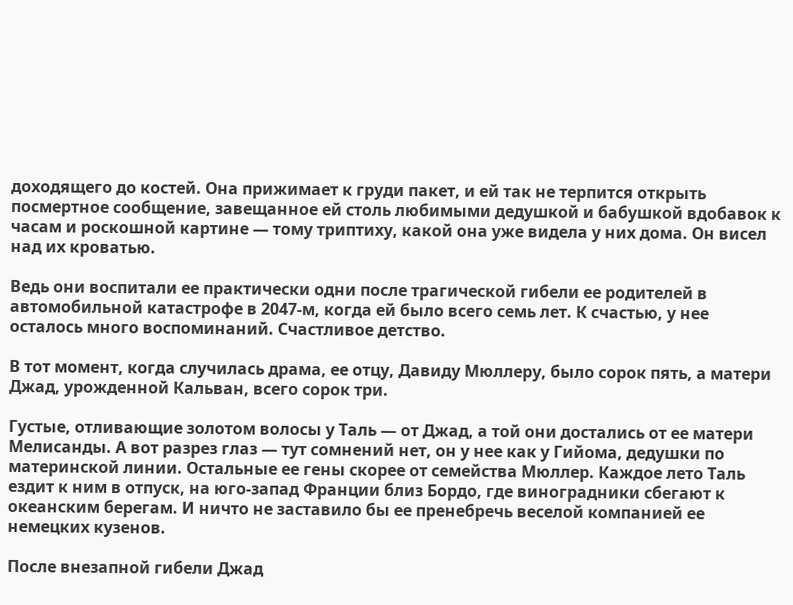доходящего до костей. Она прижимает к груди пакет, и ей так не терпится открыть посмертное сообщение, завещанное ей столь любимыми дедушкой и бабушкой вдобавок к часам и роскошной картине — тому триптиху, какой она уже видела у них дома. Он висел над их кроватью.

Ведь они воспитали ее практически одни после трагической гибели ее родителей в автомобильной катастрофе в 2047-м, когда ей было всего семь лет. К счастью, у нее осталось много воспоминаний. Счастливое детство.

В тот момент, когда случилась драма, ее отцу, Давиду Мюллеру, было сорок пять, а матери Джад, урожденной Кальван, всего сорок три.

Густые, отливающие золотом волосы у Таль — от Джад, а той они достались от ее матери Мелисанды. А вот разрез глаз — тут сомнений нет, он у нее как у Гийома, дедушки по материнской линии. Остальные ее гены скорее от семейства Мюллер. Каждое лето Таль ездит к ним в отпуск, на юго-запад Франции близ Бордо, где виноградники сбегают к океанским берегам. И ничто не заставило бы ее пренебречь веселой компанией ее немецких кузенов.

После внезапной гибели Джад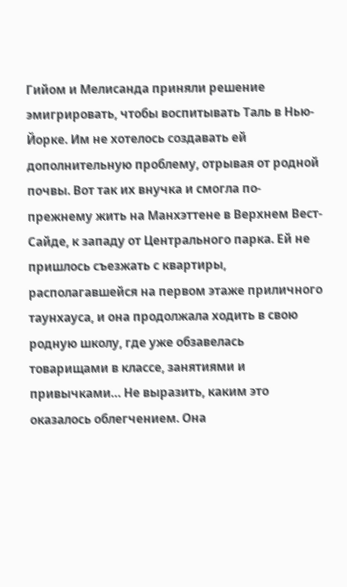Гийом и Мелисанда приняли решение эмигрировать, чтобы воспитывать Таль в Нью-Йорке. Им не хотелось создавать ей дополнительную проблему, отрывая от родной почвы. Вот так их внучка и смогла по-прежнему жить на Манхэттене в Верхнем Вест-Сайде, к западу от Центрального парка. Ей не пришлось съезжать с квартиры, располагавшейся на первом этаже приличного таунхауса, и она продолжала ходить в свою родную школу, где уже обзавелась товарищами в классе, занятиями и привычками… Не выразить, каким это оказалось облегчением. Она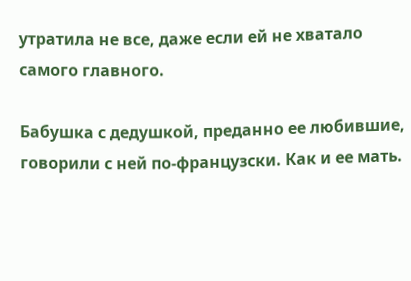утратила не все, даже если ей не хватало самого главного.

Бабушка с дедушкой, преданно ее любившие, говорили с ней по-французски. Как и ее мать.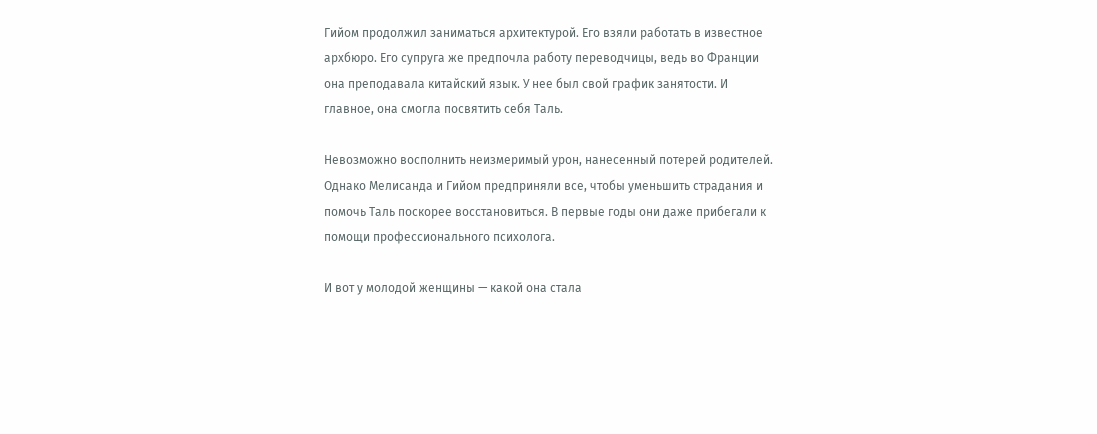Гийом продолжил заниматься архитектурой. Его взяли работать в известное архбюро. Его супруга же предпочла работу переводчицы, ведь во Франции она преподавала китайский язык. У нее был свой график занятости. И главное, она смогла посвятить себя Таль.

Невозможно восполнить неизмеримый урон, нанесенный потерей родителей. Однако Мелисанда и Гийом предприняли все, чтобы уменьшить страдания и помочь Таль поскорее восстановиться. В первые годы они даже прибегали к помощи профессионального психолога.

И вот у молодой женщины — какой она стала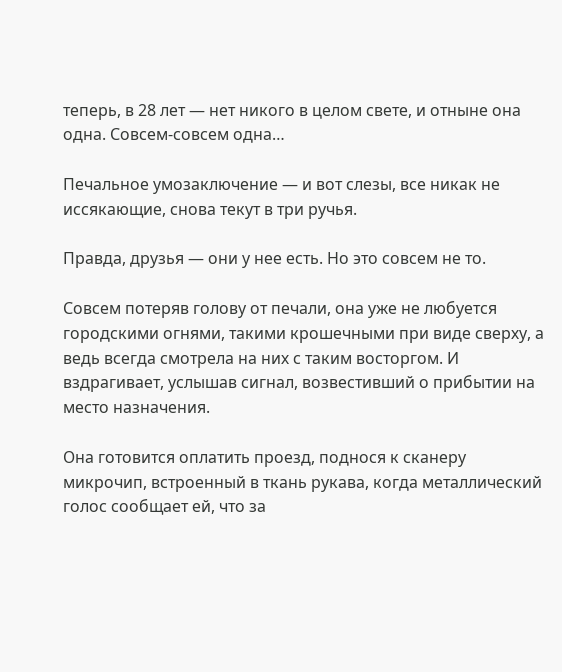теперь, в 28 лет — нет никого в целом свете, и отныне она одна. Совсем-совсем одна…

Печальное умозаключение — и вот слезы, все никак не иссякающие, снова текут в три ручья.

Правда, друзья — они у нее есть. Но это совсем не то.

Совсем потеряв голову от печали, она уже не любуется городскими огнями, такими крошечными при виде сверху, а ведь всегда смотрела на них с таким восторгом. И вздрагивает, услышав сигнал, возвестивший о прибытии на место назначения.

Она готовится оплатить проезд, поднося к сканеру микрочип, встроенный в ткань рукава, когда металлический голос сообщает ей, что за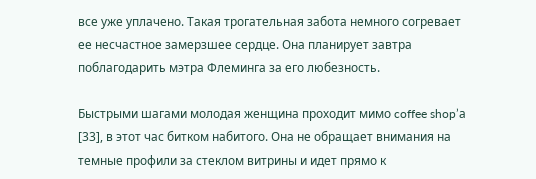все уже уплачено. Такая трогательная забота немного согревает ее несчастное замерзшее сердце. Она планирует завтра поблагодарить мэтра Флеминга за его любезность.

Быстрыми шагами молодая женщина проходит мимо coffee shop’а [33], в этот час битком набитого. Она не обращает внимания на темные профили за стеклом витрины и идет прямо к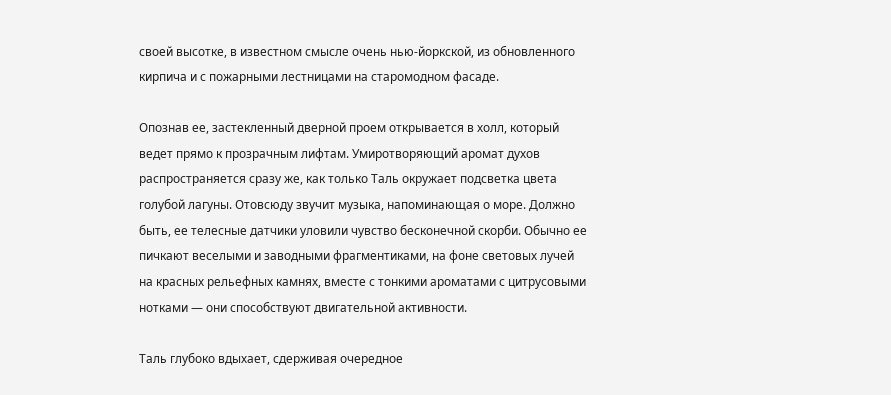своей высотке, в известном смысле очень нью-йоркской, из обновленного кирпича и с пожарными лестницами на старомодном фасаде.

Опознав ее, застекленный дверной проем открывается в холл, который ведет прямо к прозрачным лифтам. Умиротворяющий аромат духов распространяется сразу же, как только Таль окружает подсветка цвета голубой лагуны. Отовсюду звучит музыка, напоминающая о море. Должно быть, ее телесные датчики уловили чувство бесконечной скорби. Обычно ее пичкают веселыми и заводными фрагментиками, на фоне световых лучей на красных рельефных камнях, вместе с тонкими ароматами с цитрусовыми нотками — они способствуют двигательной активности.

Таль глубоко вдыхает, сдерживая очередное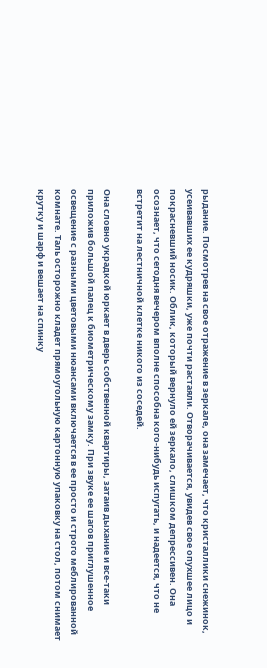рыдание. Посмотрев на свое отражение в зеркале, она замечает, что кристаллики снежинок, усеивавших ее кудряшки, уже почти растаяли. Отворачивается, увидев свое опухшее лицо и покрасневший носик. Облик, который вернуло ей зеркало, слишком депрессивен. Она осознает, что сегодня вечером вполне способна кого-нибудь испугать, и надеется, что не встретит на лестничной клетке никого из соседей.

Она словно украдкой юркает в дверь собственной квартиры, затаив дыхание и все-таки приложив большой палец к биометрическому замку. При звуке ее шагов приглушенное освещение с разными цветовыми нюансами включается в ее просто и строго меблированной комнате. Таль осторожно кладет прямоугольную картонную упаковку на стол, потом снимает крутку и шарф и вешает на спинку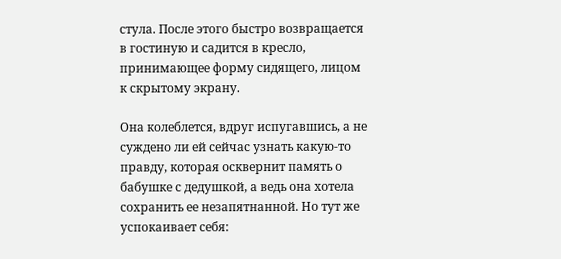стула. После этого быстро возвращается в гостиную и садится в кресло, принимающее форму сидящего, лицом к скрытому экрану.

Она колеблется, вдруг испугавшись, а не суждено ли ей сейчас узнать какую-то правду, которая осквернит память о бабушке с дедушкой, а ведь она хотела сохранить ее незапятнанной. Но тут же успокаивает себя: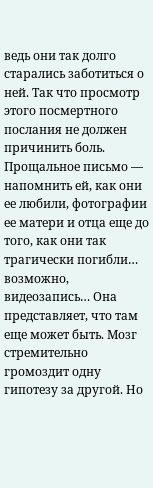ведь они так долго старались заботиться о ней. Так что просмотр этого посмертного послания не должен причинить боль. Прощальное письмо — напомнить ей, как они ее любили, фотографии ее матери и отца еще до того, как они так трагически погибли… возможно, видеозапись… Она представляет, что там еще может быть. Мозг стремительно громоздит одну гипотезу за другой. Но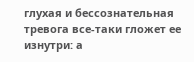глухая и бессознательная тревога все-таки гложет ее изнутри: а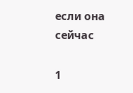если она сейчас

1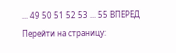... 49 50 51 52 53 ... 55 ВПЕРЕД
Перейти на страницу: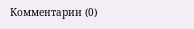Комментарии (0)